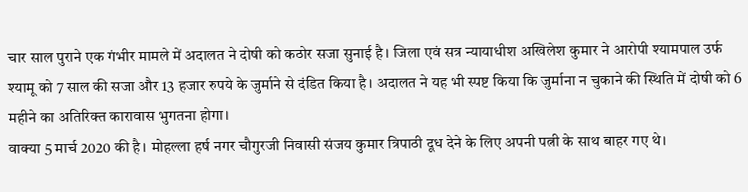चार साल पुराने एक गंभीर मामले में अदालत ने दोषी को कठोर सजा सुनाई है। जिला एवं सत्र न्यायाधीश अखिलेश कुमार ने आरोपी श्यामपाल उर्फ श्यामू को 7 साल की सजा और 13 हजार रुपये के जुर्माने से दंडित किया है। अदालत ने यह भी स्पष्ट किया कि जुर्माना न चुकाने की स्थिति में दोषी को 6 महीने का अतिरिक्त कारावास भुगतना होगा।
वाक्या 5 मार्च 2020 की है। मोहल्ला हर्ष नगर चौगुरजी निवासी संजय कुमार त्रिपाठी दूध देने के लिए अपनी पत्नी के साथ बाहर गए थे।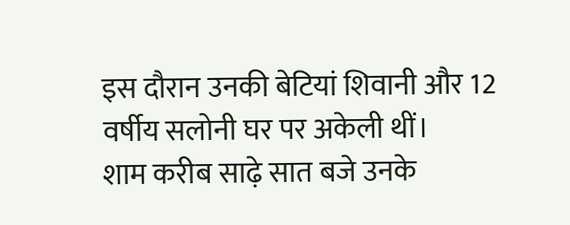इस दौरान उनकी बेटियां शिवानी और 12 वर्षीय सलोनी घर पर अकेली थीं।
शाम करीब साढ़े सात बजे उनके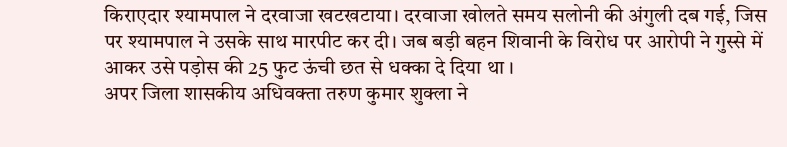किराएदार श्यामपाल ने दरवाजा खटखटाया। दरवाजा खोलते समय सलोनी की अंगुली दब गई, जिस पर श्यामपाल ने उसके साथ मारपीट कर दी। जब बड़ी बहन शिवानी के विरोध पर आरोपी ने गुस्से में आकर उसे पड़ोस की 25 फुट ऊंची छत से धक्का दे दिया था ।
अपर जिला शासकीय अधिवक्ता तरुण कुमार शुक्ला ने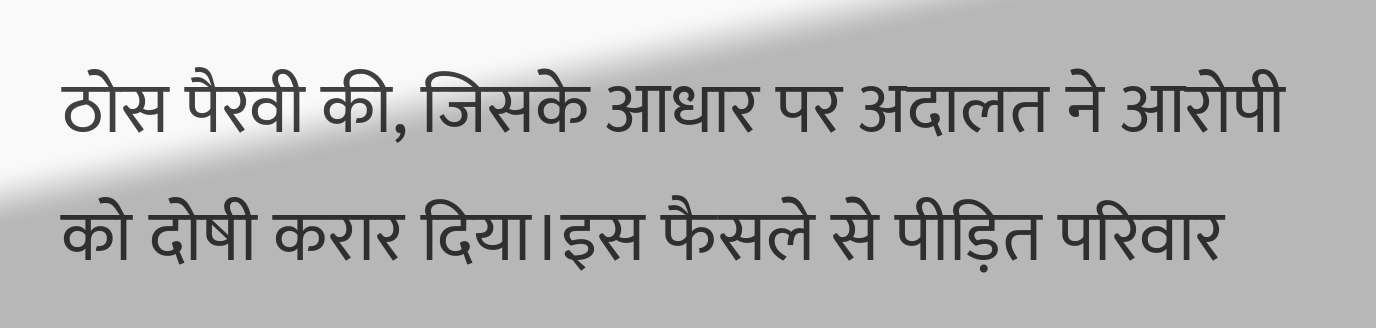ठोस पैरवी की, जिसके आधार पर अदालत ने आरोपी को दोषी करार दिया।इस फैसले से पीड़ित परिवार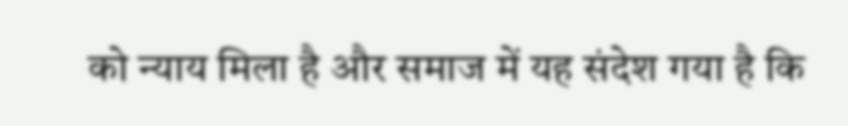को न्याय मिला है और समाज में यह संदेश गया है कि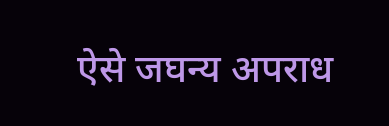ऐसे जघन्य अपराध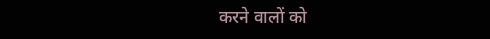करने वालों को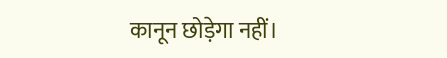कानून छोड़ेगा नहीं।